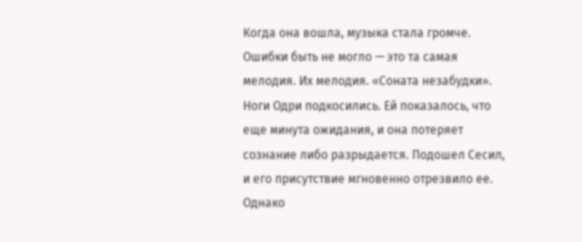Когда она вошла, музыка стала громче. Ошибки быть не могло — это та самая мелодия. Их мелодия. «Соната незабудки». Ноги Одри подкосились. Ей показалось, что еще минута ожидания, и она потеряет сознание либо разрыдается. Подошел Сесил, и его присутствие мгновенно отрезвило ее. Однако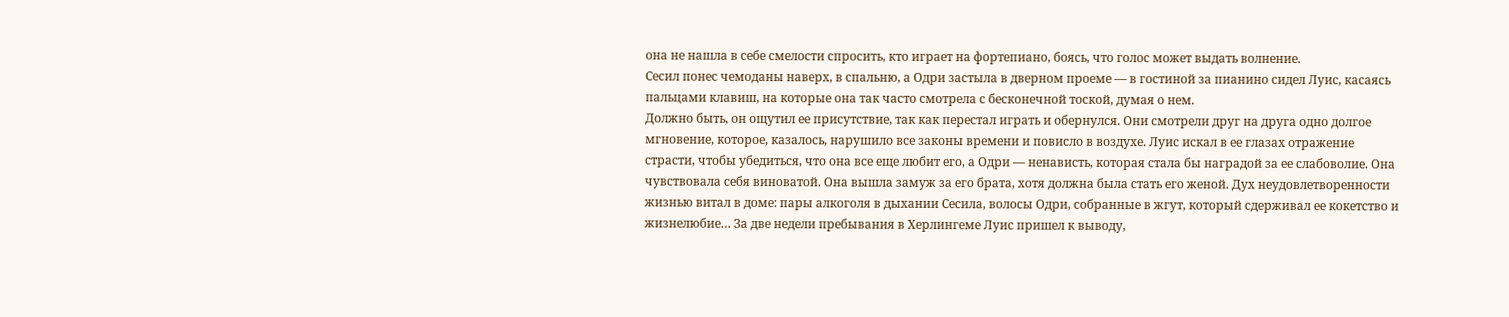она не нашла в себе смелости спросить, кто играет на фортепиано, боясь, что голос может выдать волнение.
Сесил понес чемоданы наверх, в спальню, а Одри застыла в дверном проеме — в гостиной за пианино сидел Луис, касаясь пальцами клавиш, на которые она так часто смотрела с бесконечной тоской, думая о нем.
Должно быть, он ощутил ее присутствие, так как перестал играть и обернулся. Они смотрели друг на друга одно долгое мгновение, которое, казалось, нарушило все законы времени и повисло в воздухе. Луис искал в ее глазах отражение страсти, чтобы убедиться, что она все еще любит его, а Одри — ненависть, которая стала бы наградой за ее слабоволие. Она чувствовала себя виноватой. Она вышла замуж за его брата, хотя должна была стать его женой. Дух неудовлетворенности жизнью витал в доме: пары алкоголя в дыхании Сесила, волосы Одри, собранные в жгут, который сдерживал ее кокетство и жизнелюбие… За две недели пребывания в Херлингеме Луис пришел к выводу,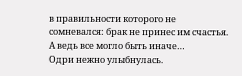в правильности которого не сомневался: брак не принес им счастья. А ведь все могло быть иначе…
Одри нежно улыбнулась.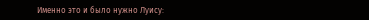Именно это и было нужно Луису: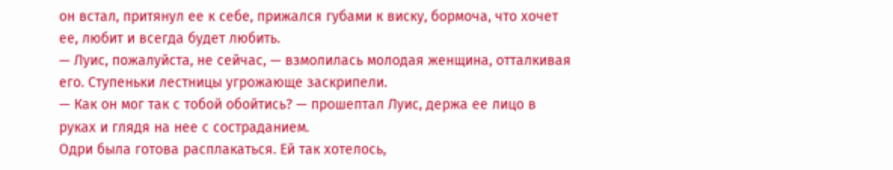он встал, притянул ее к себе, прижался губами к виску, бормоча, что хочет ее, любит и всегда будет любить.
— Луис, пожалуйста, не сейчас, — взмолилась молодая женщина, отталкивая его. Ступеньки лестницы угрожающе заскрипели.
— Как он мог так с тобой обойтись? — прошептал Луис, держа ее лицо в руках и глядя на нее с состраданием.
Одри была готова расплакаться. Ей так хотелось,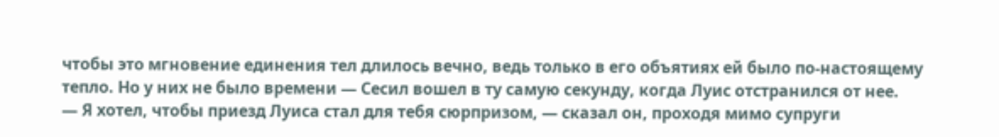чтобы это мгновение единения тел длилось вечно, ведь только в его объятиях ей было по-настоящему тепло. Но у них не было времени — Сесил вошел в ту самую секунду, когда Луис отстранился от нее.
— Я хотел, чтобы приезд Луиса стал для тебя сюрпризом, — сказал он, проходя мимо супруги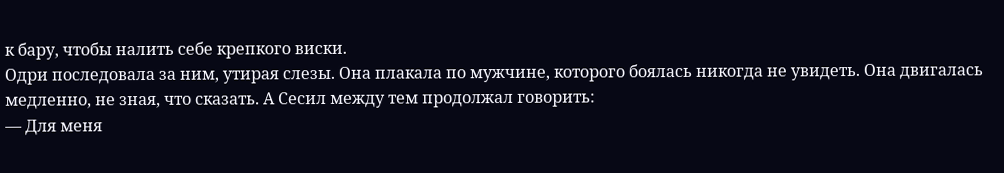к бару, чтобы налить себе крепкого виски.
Одри последовала за ним, утирая слезы. Она плакала по мужчине, которого боялась никогда не увидеть. Она двигалась медленно, не зная, что сказать. А Сесил между тем продолжал говорить:
— Для меня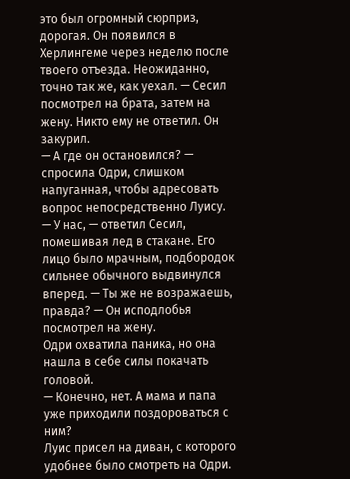это был огромный сюрприз, дорогая. Он появился в Херлингеме через неделю после твоего отъезда. Неожиданно, точно так же, как уехал. — Сесил посмотрел на брата, затем на жену. Никто ему не ответил. Он закурил.
— А где он остановился? — спросила Одри, слишком напуганная, чтобы адресовать вопрос непосредственно Луису.
— У нас, — ответил Сесил, помешивая лед в стакане. Его лицо было мрачным, подбородок сильнее обычного выдвинулся вперед. — Ты же не возражаешь, правда? — Он исподлобья посмотрел на жену.
Одри охватила паника, но она нашла в себе силы покачать головой.
— Конечно, нет. А мама и папа уже приходили поздороваться с ним?
Луис присел на диван, с которого удобнее было смотреть на Одри.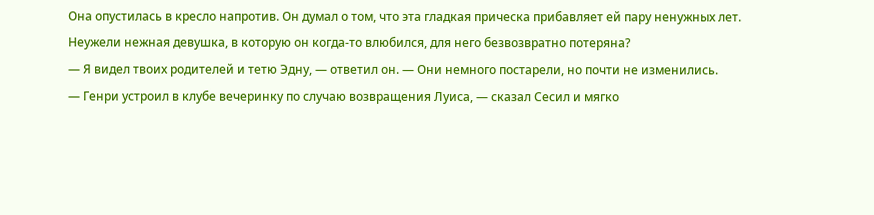Она опустилась в кресло напротив. Он думал о том, что эта гладкая прическа прибавляет ей пару ненужных лет. Неужели нежная девушка, в которую он когда-то влюбился, для него безвозвратно потеряна?
— Я видел твоих родителей и тетю Эдну, — ответил он. — Они немного постарели, но почти не изменились.
— Генри устроил в клубе вечеринку по случаю возвращения Луиса, — сказал Сесил и мягко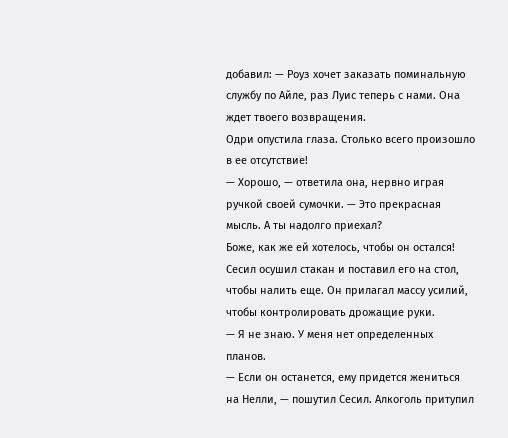добавил: — Роуз хочет заказать поминальную службу по Айле, раз Луис теперь с нами. Она ждет твоего возвращения.
Одри опустила глаза. Столько всего произошло в ее отсутствие!
— Хорошо, — ответила она, нервно играя ручкой своей сумочки. — Это прекрасная мысль. А ты надолго приехал?
Боже, как же ей хотелось, чтобы он остался!
Сесил осушил стакан и поставил его на стол, чтобы налить еще. Он прилагал массу усилий, чтобы контролировать дрожащие руки.
— Я не знаю. У меня нет определенных планов.
— Если он останется, ему придется жениться на Нелли, — пошутил Сесил. Алкоголь притупил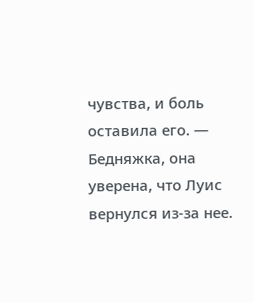чувства, и боль оставила его. — Бедняжка, она уверена, что Луис вернулся из-за нее.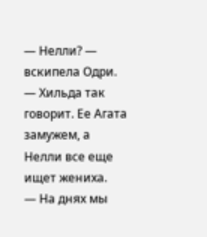— Нелли? — вскипела Одри.
— Хильда так говорит. Ее Агата замужем, а Нелли все еще ищет жениха.
— На днях мы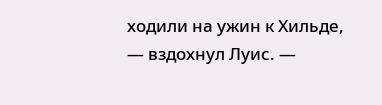ходили на ужин к Хильде, — вздохнул Луис. —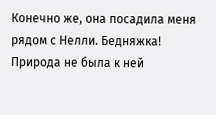Конечно же, она посадила меня рядом с Нелли. Бедняжка! Природа не была к ней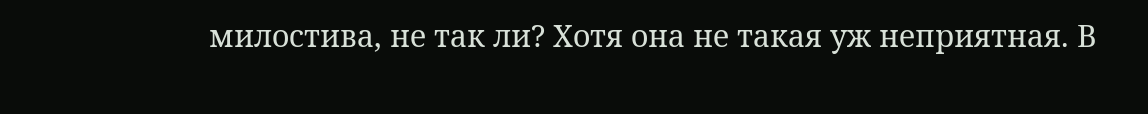милостива, не так ли? Хотя она не такая уж неприятная. В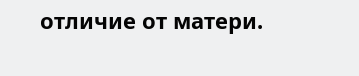отличие от матери.